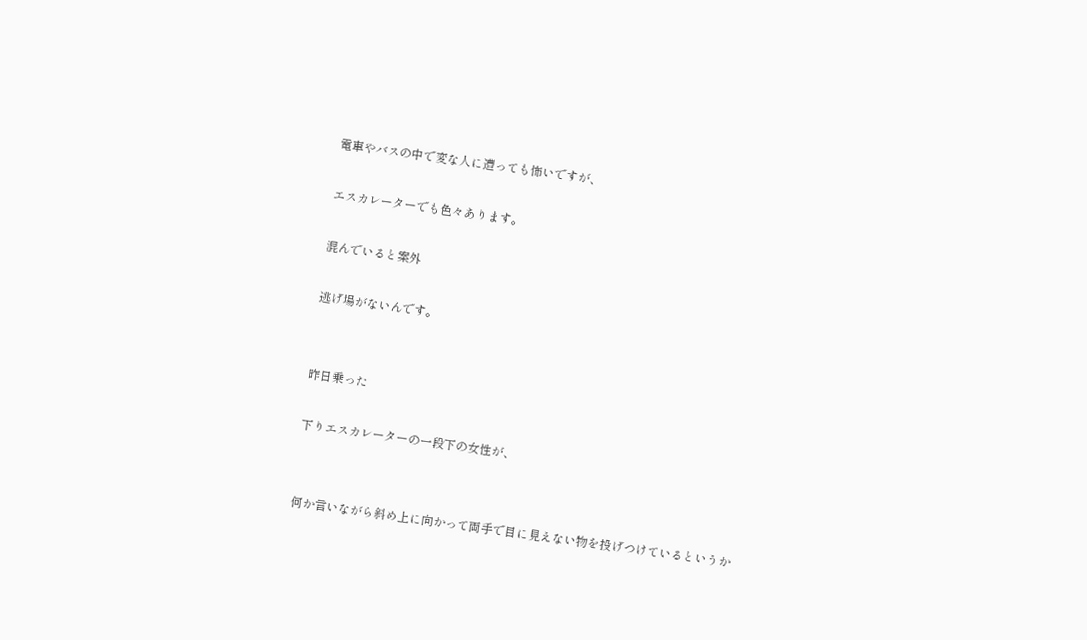電車やバスの中で変な人に遭っても怖いですが、

エスカレーターでも色々あります。

混んでいると案外

逃げ場がないんです。


昨日乗った

下りエスカレーターの一段下の女性が、


何か言いながら斜め上に向かって両手で目に見えない物を投げつけているというか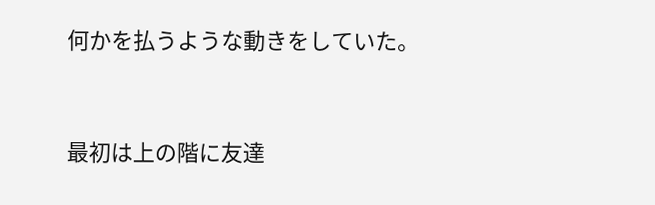何かを払うような動きをしていた。


最初は上の階に友達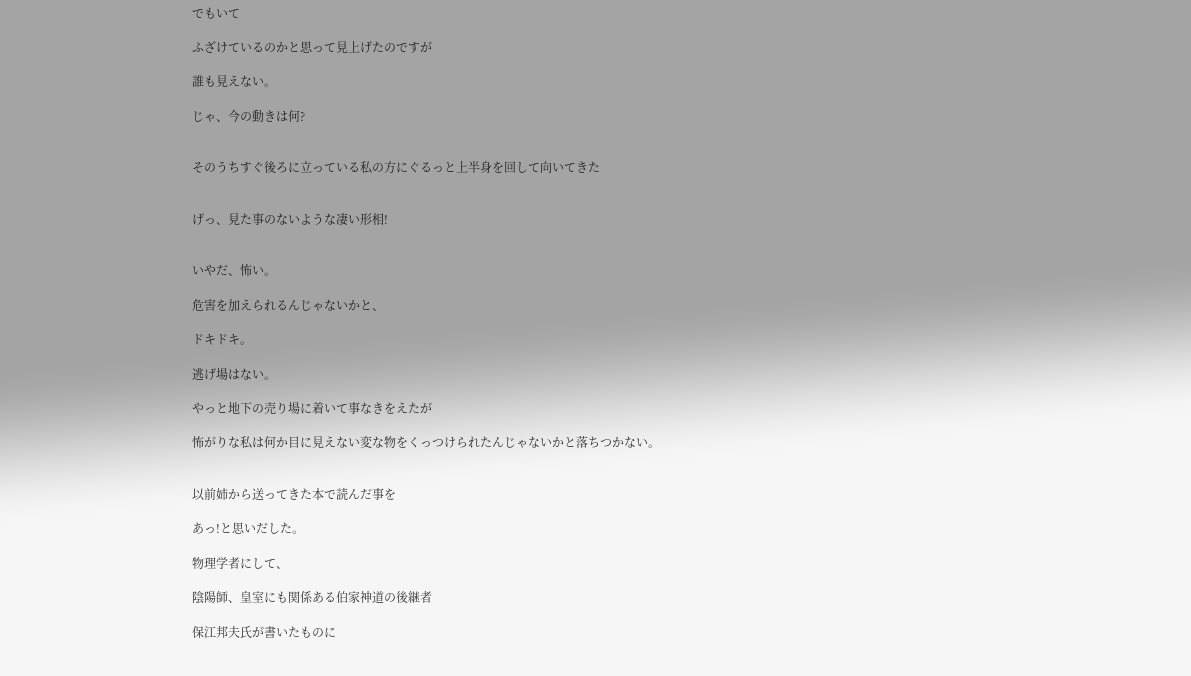でもいて

ふざけているのかと思って見上げたのですが

誰も見えない。

じゃ、今の動きは何?


そのうちすぐ後ろに立っている私の方にぐるっと上半身を回して向いてきた


げっ、見た事のないような凄い形相!


いやだ、怖い。

危害を加えられるんじゃないかと、

ドキドキ。

逃げ場はない。

やっと地下の売り場に着いて事なきをえたが

怖がりな私は何か目に見えない変な物をくっつけられたんじゃないかと落ちつかない。


以前姉から送ってきた本で読んだ事を

あっ!と思いだした。

物理学者にして、

陰陽師、皇室にも関係ある伯家神道の後継者

保江邦夫氏が書いたものに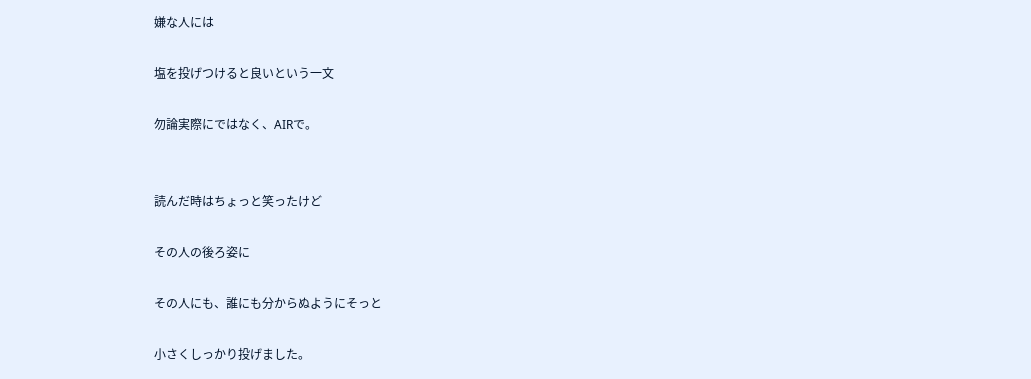嫌な人には

塩を投げつけると良いという一文

勿論実際にではなく、AIRで。


読んだ時はちょっと笑ったけど

その人の後ろ姿に

その人にも、誰にも分からぬようにそっと

小さくしっかり投げました。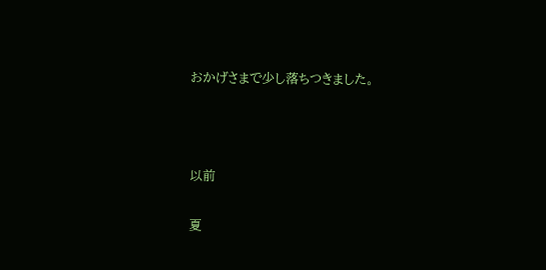おかげさまで少し落ちつきました。



以前

夏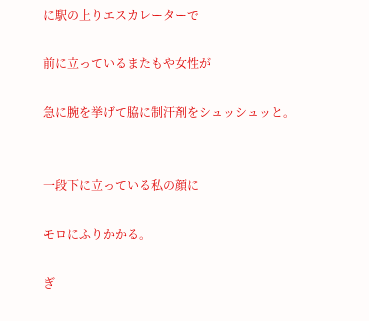に駅の上りエスカレーターで

前に立っているまたもや女性が

急に腕を挙げて脇に制汗剤をシュッシュッと。


一段下に立っている私の顔に

モロにふりかかる。

ぎ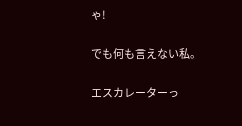ゃ!

でも何も言えない私。

エスカレーターっ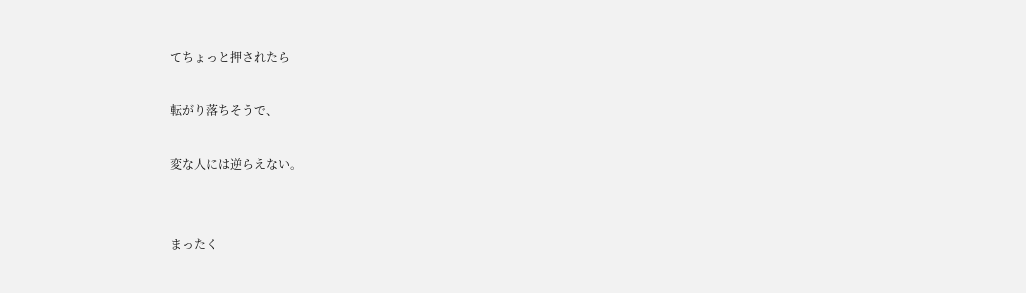てちょっと押されたら

転がり落ちそうで、

変な人には逆らえない。


まったく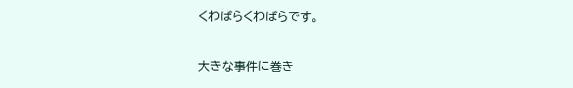くわばらくわばらです。


大きな事件に巻き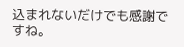込まれないだけでも感謝ですね。